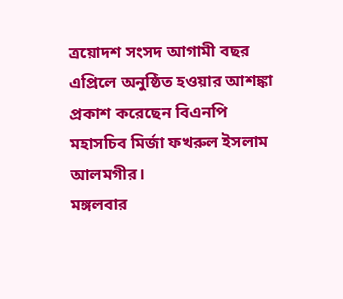ত্রয়োদশ সংসদ আগামী বছর এপ্রিলে অনুষ্ঠিত হওয়ার আশঙ্কা প্রকাশ করেছেন বিএনপি মহাসচিব মির্জা ফখরুল ইসলাম আলমগীর।
মঙ্গলবার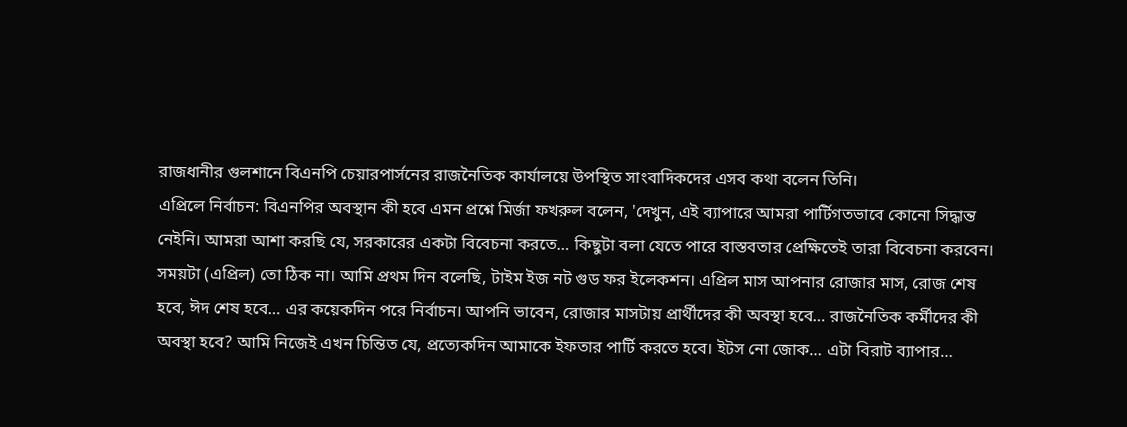রাজধানীর গুলশানে বিএনপি চেয়ারপার্সনের রাজনৈতিক কার্যালয়ে উপস্থিত সাংবাদিকদের এসব কথা বলেন তিনি।
এপ্রিলে নির্বাচন: বিএনপির অবস্থান কী হবে এমন প্রশ্নে মির্জা ফখরুল বলেন, 'দেখুন, এই ব্যাপারে আমরা পার্টিগতভাবে কোনো সিদ্ধান্ত নেইনি। আমরা আশা করছি যে, সরকারের একটা বিবেচনা করতে… কিছুটা বলা যেতে পারে বাস্তবতার প্রেক্ষিতেই তারা বিবেচনা করবেন। সময়টা (এপ্রিল) তো ঠিক না। আমি প্রথম দিন বলেছি, টাইম ইজ নট গুড ফর ইলেকশন। এপ্রিল মাস আপনার রোজার মাস, রোজ শেষ হবে, ঈদ শেষ হবে… এর কয়েকদিন পরে নির্বাচন। আপনি ভাবেন, রোজার মাসটায় প্রার্থীদের কী অবস্থা হবে… রাজনৈতিক কর্মীদের কী অবস্থা হবে? আমি নিজেই এখন চিন্তিত যে, প্রত্যেকদিন আমাকে ইফতার পার্টি করতে হবে। ইটস নো জোক… এটা বিরাট ব্যাপার…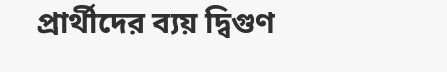প্রার্থীদের ব্যয় দ্বিগুণ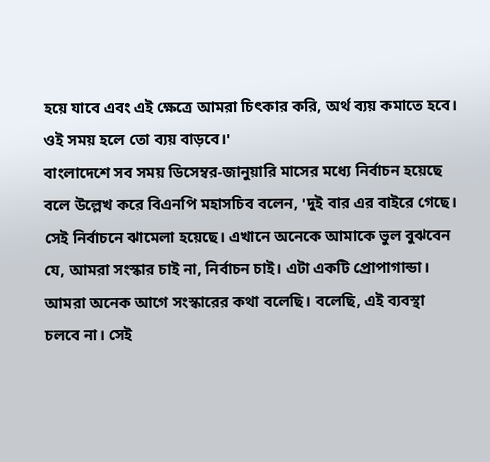হয়ে যাবে এবং এই ক্ষেত্রে আমরা চিৎকার করি, অর্থ ব্যয় কমাতে হবে। ওই সময় হলে তো ব্যয় বাড়বে।'
বাংলাদেশে সব সময় ডিসেম্বর-জানুয়ারি মাসের মধ্যে নির্বাচন হয়েছে বলে উল্লেখ করে বিএনপি মহাসচিব বলেন, 'দুই বার এর বাইরে গেছে। সেই নির্বাচনে ঝামেলা হয়েছে। এখানে অনেকে আমাকে ভুল বুঝবেন যে, আমরা সংস্কার চাই না, নির্বাচন চাই। এটা একটি প্রোপাগান্ডা। আমরা অনেক আগে সংস্কারের কথা বলেছি। বলেছি, এই ব্যবস্থা চলবে না। সেই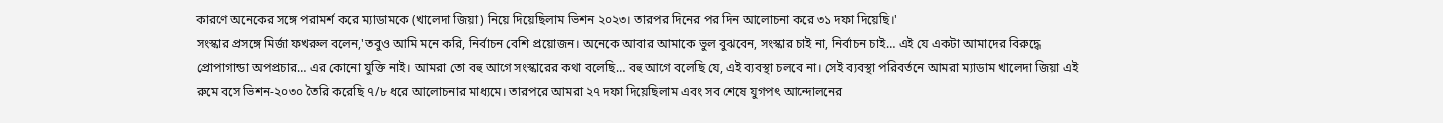কারণে অনেকের সঙ্গে পরামর্শ করে ম্যাডামকে (খালেদা জিয়া) নিয়ে দিয়েছিলাম ভিশন ২০২৩। তারপর দিনের পর দিন আলোচনা করে ৩১ দফা দিয়েছি।'
সংস্কার প্রসঙ্গে মির্জা ফখরুল বলেন,'তবুও আমি মনে করি, নির্বাচন বেশি প্রয়োজন। অনেকে আবার আমাকে ভুল বুঝবেন, সংস্কার চাই না, নির্বাচন চাই… এই যে একটা আমাদের বিরুদ্ধে প্রোপাগান্ডা অপপ্রচার… এর কোনো যুক্তি নাই। আমরা তো বহু আগে সংস্কারের কথা বলেছি… বহু আগে বলেছি যে, এই ব্যবস্থা চলবে না। সেই ব্যবস্থা পরিবর্তনে আমরা ম্যাডাম খালেদা জিয়া এই রুমে বসে ভিশন-২০৩০ তৈরি করেছি ৭/৮ ধরে আলোচনার মাধ্যমে। তারপরে আমরা ২৭ দফা দিয়েছিলাম এবং সব শেষে যুগপৎ আন্দোলনের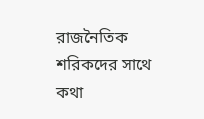রাজনৈতিক শরিকদের সাথে কথা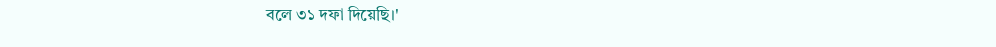বলে ৩১ দফা দিয়েছি।'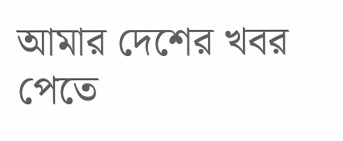আমার দেশের খবর পেতে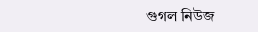গুগল নিউজ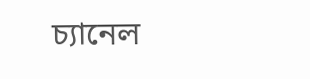চ্যানেল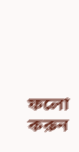ফলো করুন